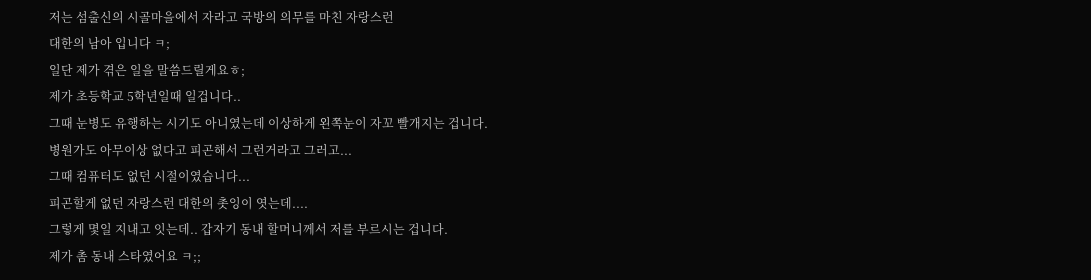저는 섬출신의 시골마을에서 자라고 국방의 의무를 마친 자랑스런
대한의 남아 입니다 ㅋ;
일단 제가 겪은 일을 말씀드릴게요ㅎ;
제가 초등학교 5학년일때 일겁니다..
그때 눈병도 유행하는 시기도 아니였는데 이상하게 왼쪽눈이 자꼬 빨개지는 겁니다.
병원가도 아무이상 없다고 피곤해서 그런거라고 그러고...
그때 컴퓨터도 없던 시절이였습니다...
피곤할게 없던 자랑스런 대한의 촛잉이 엿는데....
그렇게 몇일 지내고 잇는데.. 갑자기 동내 할머니께서 저를 부르시는 겁니다.
제가 촘 동내 스타였어요 ㅋ;;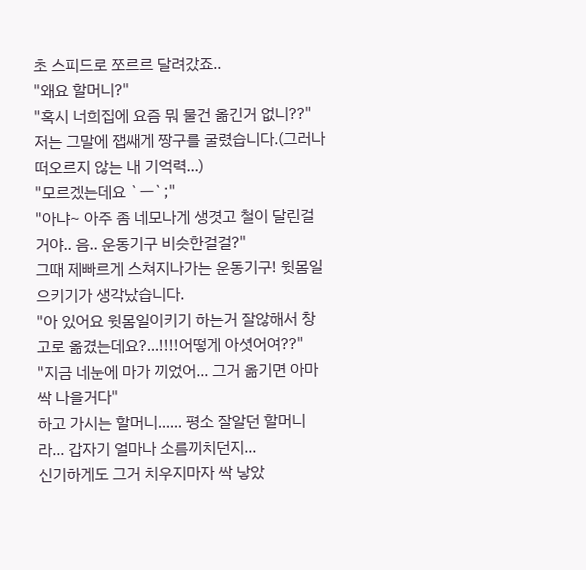초 스피드로 쪼르르 달려갔죠..
"왜요 할머니?"
"혹시 너희집에 요즘 뭐 물건 옮긴거 없니??"
저는 그말에 잽쌔게 짱구를 굴렸습니다.(그러나 떠오르지 않는 내 기억력...)
"모르겠는데요 `ㅡ`;"
"아냐~ 아주 좀 네모나게 생겻고 철이 달린걸거야.. 음.. 운동기구 비슷한걸걸?"
그때 제빠르게 스쳐지나가는 운동기구! 윗몸일으키기가 생각났습니다.
"아 있어요 윗몸일이키기 하는거 잘않해서 창고로 옮겼는데요?...!!!!어떻게 아셧어여??"
"지금 네눈에 마가 끼었어... 그거 옮기면 아마 싹 나을거다"
하고 가시는 할머니...... 평소 잘알던 할머니라... 갑자기 얼마나 소름끼치던지...
신기하게도 그거 치우지마자 싹 낳았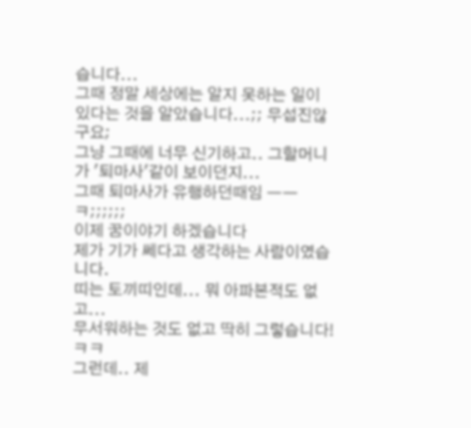습니다...
그때 정말 세상에는 알지 못하는 일이 있다는 것을 알았습니다...;; 무섭진않구요;
그냥 그때에 너무 신기하고.. 그할머니가 '퇴마사'같이 보이던지...
그때 퇴마사가 유행하던때임 ㅡㅡㅋ;;;;;;
이제 꿈이야기 하겠습니다
제가 기가 쎄다고 생각하는 사람이였습니다.
띠는 토끼띠인데... 뭐 아파본적도 없고...
무서워하는 것도 없고 딱히 그렇습니다! ㅋㅋ
그런데.. 제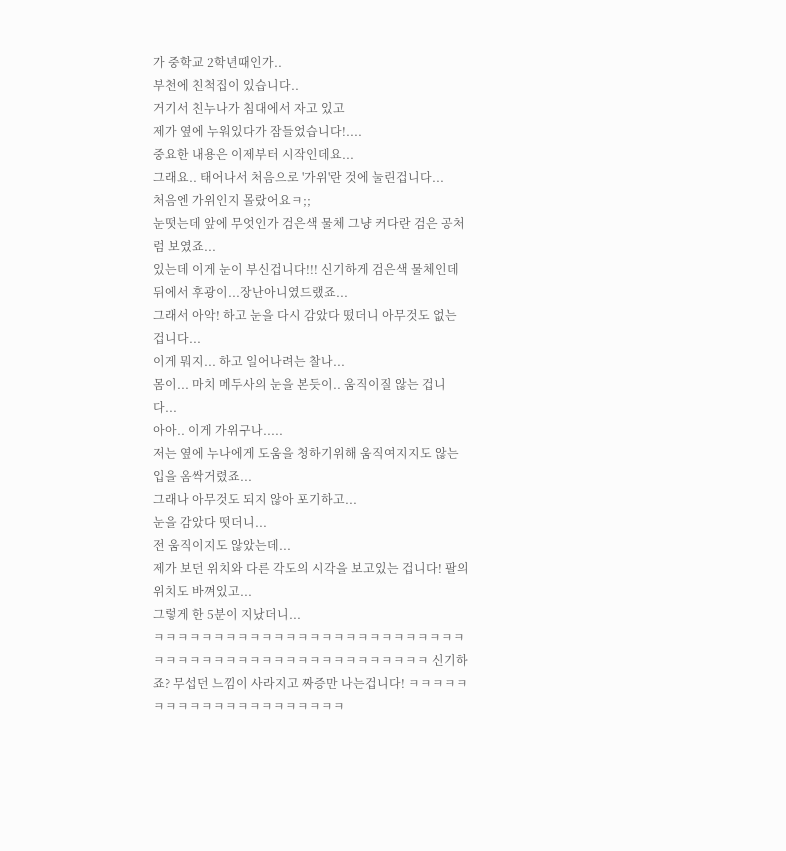가 중학교 2학년때인가..
부천에 친척집이 있습니다..
거기서 친누나가 침대에서 자고 있고
제가 옆에 누워있다가 잠들었습니다!....
중요한 내용은 이제부터 시작인데요...
그래요.. 태어나서 처음으로 '가위'란 것에 눌린겁니다...
처음엔 가위인지 몰랐어요ㅋ;;
눈떳는데 앞에 무엇인가 검은색 물체 그냥 커다란 검은 공처럼 보였죠...
있는데 이게 눈이 부신겁니다!!! 신기하게 검은색 물체인데 뒤에서 후광이...장난아니였드랬죠...
그래서 아악! 하고 눈을 다시 감았다 떴더니 아무것도 없는 겁니다...
이게 뭐지... 하고 일어나려는 찰나...
몸이... 마치 메두사의 눈을 본듯이.. 움직이질 않는 겁니다...
아아.. 이게 가위구나.....
저는 옆에 누나에게 도움을 청하기위해 움직여지지도 않는 입을 옴싹거렸죠...
그래나 아무것도 되지 않아 포기하고...
눈을 감았다 떳더니...
전 움직이지도 않았는데...
제가 보던 위치와 다른 각도의 시각을 보고있는 겁니다! 팔의 위치도 바껴있고...
그렇게 한 5분이 지났더니...
ㅋㅋㅋㅋㅋㅋㅋㅋㅋㅋㅋㅋㅋㅋㅋㅋㅋㅋㅋㅋㅋㅋㅋㅋㅋㅋㅋㅋㅋㅋㅋㅋㅋㅋㅋㅋㅋㅋㅋㅋㅋㅋㅋㅋㅋㅋㅋㅋㅋ 신기하죠? 무섭던 느낌이 사라지고 짜증만 나는겁니다! ㅋㅋㅋㅋㅋㅋㅋㅋㅋㅋㅋㅋㅋㅋㅋㅋㅋㅋㅋㅋㅋ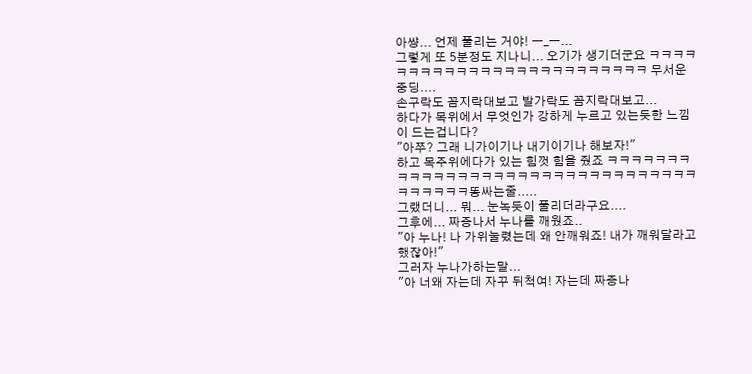아썅... 언제 풀리는 거야! ㅡ_ㅡ...
그렇게 또 5분정도 지나니... 오기가 생기더군요 ㅋㅋㅋㅋㅋㅋㅋㅋㅋㅋㅋㅋㅋㅋㅋㅋㅋㅋㅋㅋㅋㅋㅋㅋㅋ 무서운 중딩....
손구락도 꼼지락대보고 발가락도 꼼지락대보고...
하다가 목위에서 무엇인가 강하게 누르고 있는듯한 느낌이 드는겁니다?
"아쭈? 그래 니가이기나 내기이기나 해보자!"
하고 목주위에다가 있는 힘껏 힘을 줬죠 ㅋㅋㅋㅋㅋㅋㅋㅋㅋㅋㅋㅋㅋㅋㅋㅋㅋㅋㅋㅋㅋㅋㅋㅋㅋㅋㅋㅋㅋㅋㅋㅋㅋㅋㅋㅋㅋㅋ똥싸는줄.....
그랬더니... 뭐... 눈녹듯이 풀리더라구요....
그후에... 짜증나서 누나를 깨웠죠..
"아 누나! 나 가위눌렸는데 왜 안깨워죠! 내가 깨워달라고 했잖아!"
그러자 누나가하는말...
"아 너왜 자는데 자꾸 뒤척여! 자는데 짜증나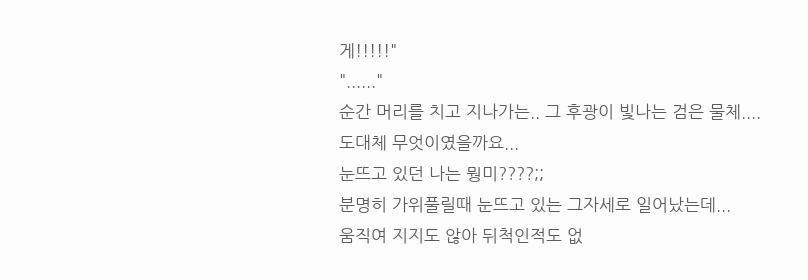게!!!!!"
"......"
순간 머리를 치고 지나가는.. 그 후광이 빛나는 검은 물체....
도대체 무엇이였을까요...
눈뜨고 있던 나는 뭥미????;;
분명히 가위풀릴때 눈뜨고 있는 그자세로 일어났는데...
움직여 지지도 않아 뒤척인적도 없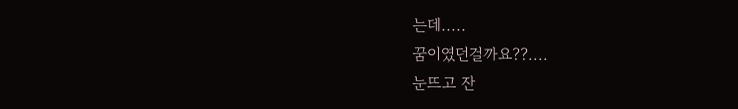는데.....
꿈이였던걸까요??....
눈뜨고 잔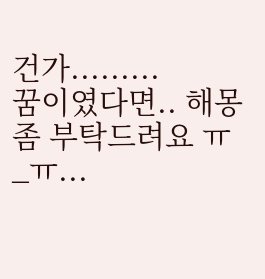건가.........
꿈이였다면.. 해몽좀 부탁드려요 ㅠ_ㅠ...